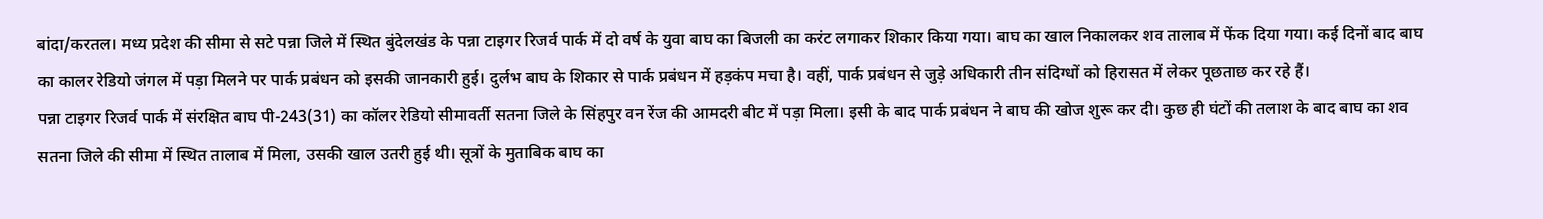बांदा/करतल। मध्य प्रदेश की सीमा से सटे पन्ना जिले में स्थित बुंदेलखंड के पन्ना टाइगर रिजर्व पार्क में दो वर्ष के युवा बाघ का बिजली का करंट लगाकर शिकार किया गया। बाघ का खाल निकालकर शव तालाब में फेंक दिया गया। कई दिनों बाद बाघ का कालर रेडियो जंगल में पड़ा मिलने पर पार्क प्रबंधन को इसकी जानकारी हुई। दुर्लभ बाघ के शिकार से पार्क प्रबंधन में हड़कंप मचा है। वहीं, पार्क प्रबंधन से जुड़े अधिकारी तीन संदिग्धों को हिरासत में लेकर पूछताछ कर रहे हैं।
पन्ना टाइगर रिजर्व पार्क में संरक्षित बाघ पी-243(31) का कॉलर रेडियो सीमावर्ती सतना जिले के सिंहपुर वन रेंज की आमदरी बीट में पड़ा मिला। इसी के बाद पार्क प्रबंधन ने बाघ की खोज शुरू कर दी। कुछ ही घंटों की तलाश के बाद बाघ का शव सतना जिले की सीमा में स्थित तालाब में मिला, उसकी खाल उतरी हुई थी। सूत्रों के मुताबिक बाघ का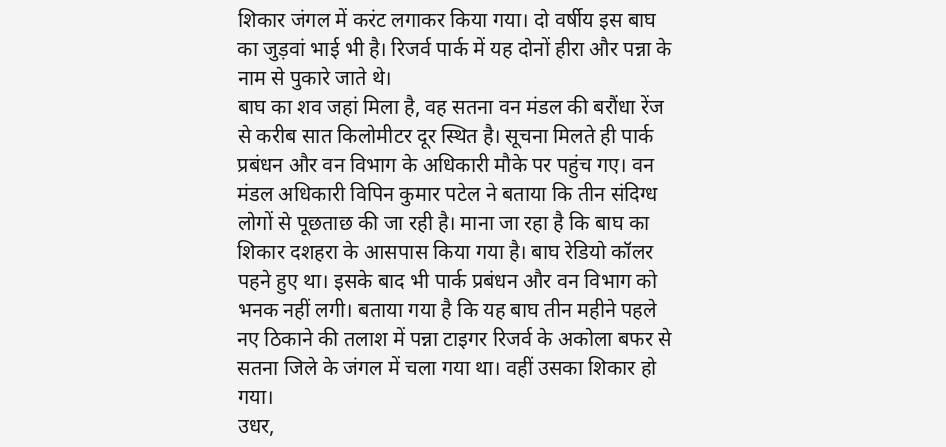शिकार जंगल में करंट लगाकर किया गया। दो वर्षीय इस बाघ का जुड़वां भाई भी है। रिजर्व पार्क में यह दोनों हीरा और पन्ना के नाम से पुकारे जाते थे।
बाघ का शव जहां मिला है, वह सतना वन मंडल की बरौंधा रेंज से करीब सात किलोमीटर दूर स्थित है। सूचना मिलते ही पार्क प्रबंधन और वन विभाग के अधिकारी मौके पर पहुंच गए। वन मंडल अधिकारी विपिन कुमार पटेल ने बताया कि तीन संदिग्ध लोगों से पूछताछ की जा रही है। माना जा रहा है कि बाघ का शिकार दशहरा के आसपास किया गया है। बाघ रेडियो कॉलर पहने हुए था। इसके बाद भी पार्क प्रबंधन और वन विभाग को भनक नहीं लगी। बताया गया है कि यह बाघ तीन महीने पहले नए ठिकाने की तलाश में पन्ना टाइगर रिजर्व के अकोला बफर से सतना जिले के जंगल में चला गया था। वहीं उसका शिकार हो गया।
उधर,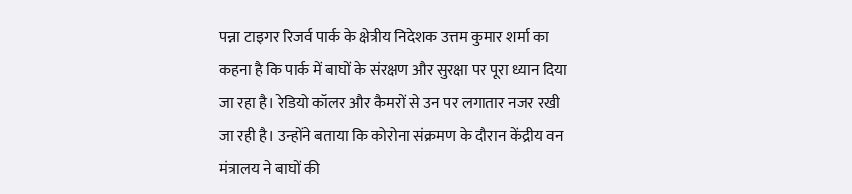पन्ना टाइगर रिजर्व पार्क के क्षेत्रीय निदेशक उत्तम कुमार शर्मा का कहना है कि पार्क में बाघों के संरक्षण और सुरक्षा पर पूरा ध्यान दिया जा रहा है। रेडियो कॉलर और कैमरों से उन पर लगातार नजर रखी जा रही है। उन्होंने बताया कि कोरोना संक्रमण के दौरान केंद्रीय वन मंत्रालय ने बाघों की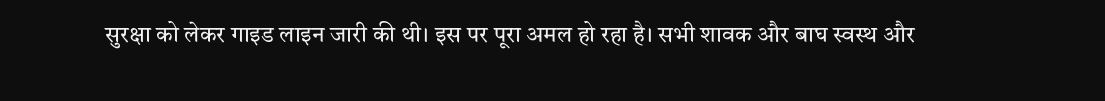सुरक्षा को लेकर गाइड लाइन जारी की थी। इस पर पूरा अमल हो रहा है। सभी शावक और बाघ स्वस्थ और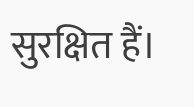सुरक्षित हैं।